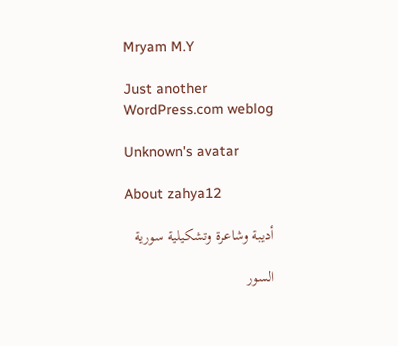Mryam M.Y

Just another WordPress.com weblog

Unknown's avatar

About zahya12

أديبة وشاعرة وتشكيلية سورية

السور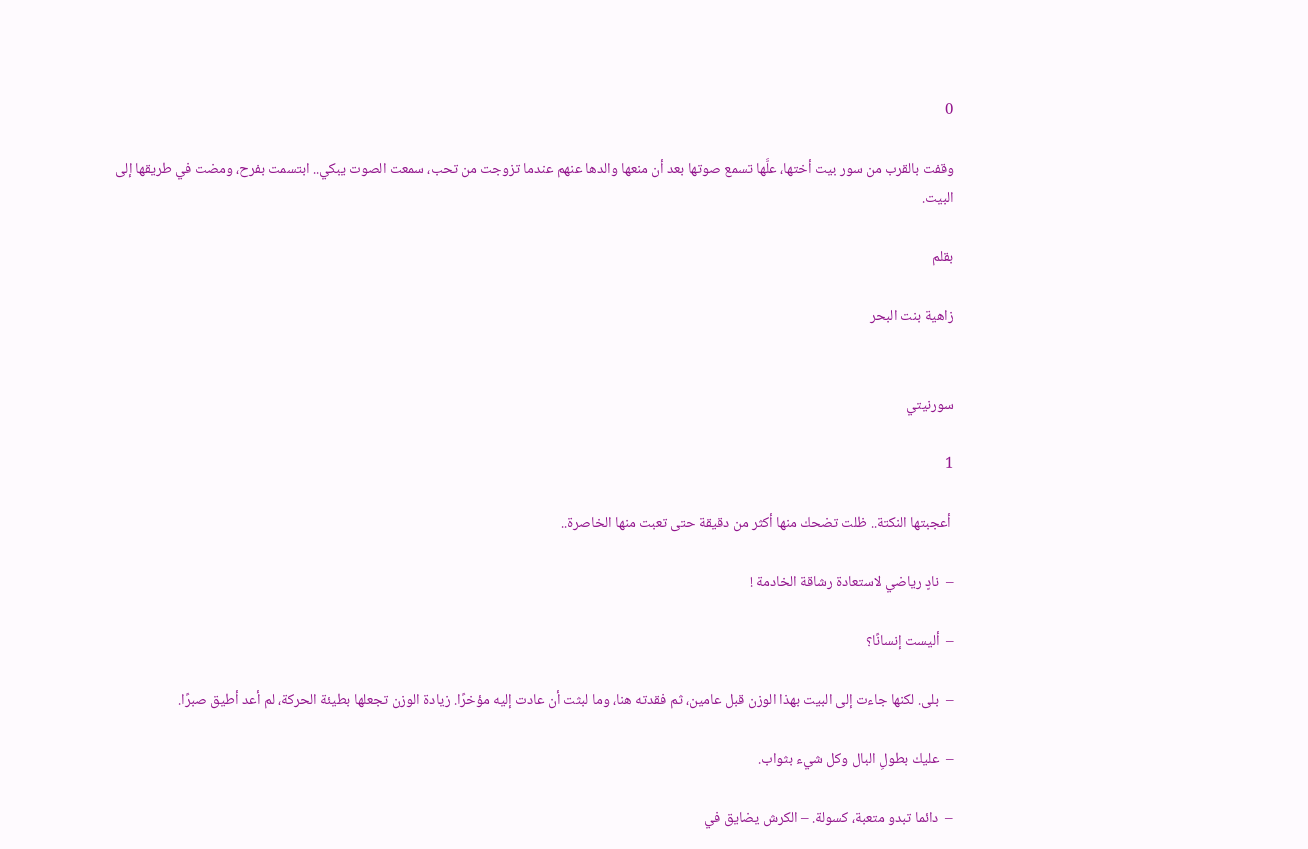0

وقفت بالقرب من سور بيت أختها، علَّها تسمع صوتها بعد أن منعها والدها عنهم عندما تزوجت من تحب، سمعت الصوت يبكي.. ابتسمت بفرح، ومضت في طريقها إلى البيت.

بقلم

زاهية بنت البحر


سورنيتي

1

 أعجبتها النكتة.. ظلت تضحك منها أكثر من دقيقة حتى تعبت منها الخاصرة..

–  نادٍ رياضي لاستعادة رشاقة الخادمة !

–  أليست إنسانًا؟

–  بلى. لكنها جاءت إلى البيت بهذا الوزن قبل عامين، ثم فقدته هنا، وما لبثت أن عادت إليه مؤخرًا. زيادة الوزن تجعلها بطيئة الحركة، لم أعد أطيق صبرًا.

–  عليك بطولِ البال وكل شيء بثواب.

–  دائما تبدو متعبة، كسولة. – الكرش يضايق في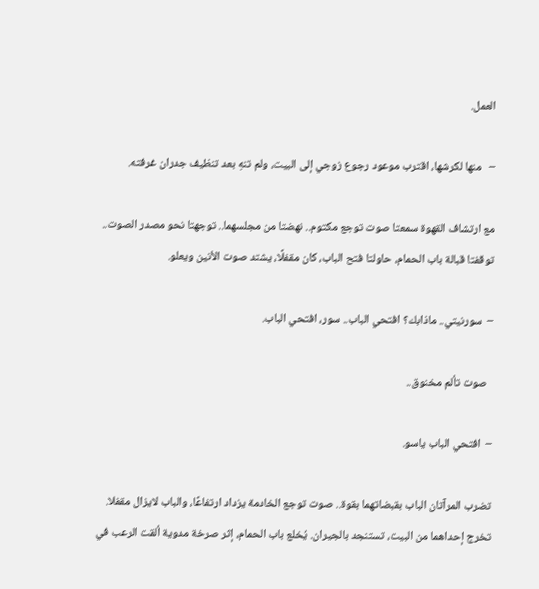العمل.

–   منها لكرشها، اقترب موعود رجوع زوجي إلى البيت، ولم تنهِ بعد تنظيف جدران غرفته.

مع ارتشاف القهوة سمعتا صوت توجع مكتوم.. نهضتا من مجلسهما.. توجهتا نحو مصدر الصوت.. توقفتا قبالة باب الحمام، حاولتا فتح الباب، كان مقفلًا، يشتد صوت الأنين ويعلو.

–  سورنيتي.. ماذابك؟ افتحي الباب.. سور، افتحي الباب.

  صوت تألم مخنوق..

–  افتحي الباب ياسو.

تضرب المرآتان الباب بقبضاتهما بقوة.. صوت توجع الخادمة يزداد ارتفاعًا، والباب لايزال مقفلا. تخرج إحداهما من البيت، تستنجد بالجيران. يُخلع باب الحمام، إثر صرخة مدوية ألقت الرعب في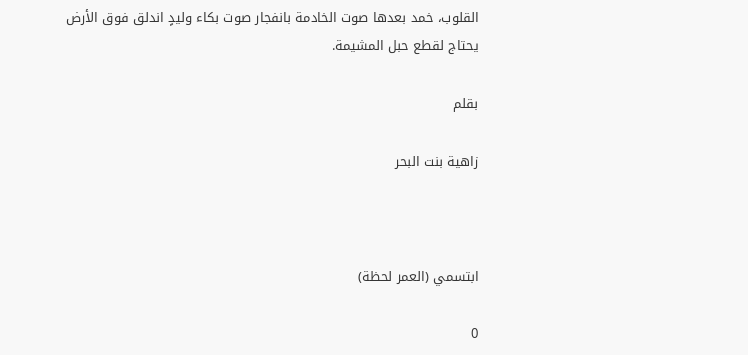القلوب، خمد بعدها صوت الخادمة بانفجار صوت بكاء وليدٍ اندلق فوق الأرض يحتاج لقطع حبل المشيمة.

بقلم

زاهية بنت البحر



ابتسمي (العمر لحظة)

0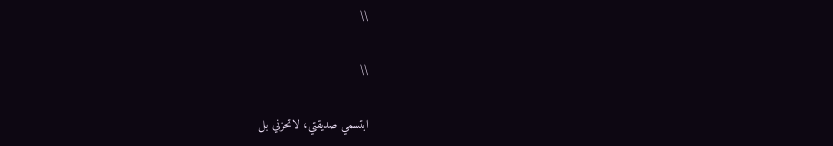\\

\\

ابتسمي صديقتي، لاتحزني بل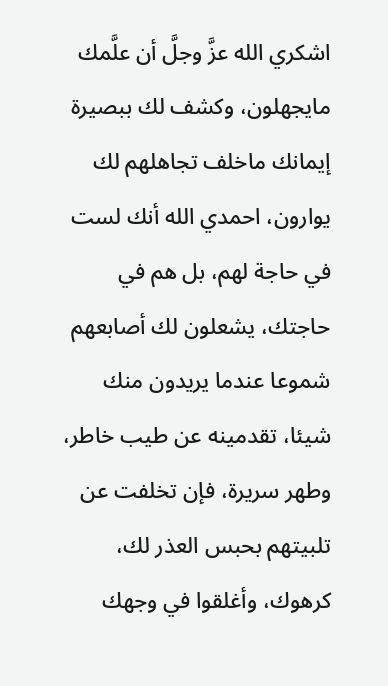اشكري الله عزَّ وجلَّ أن علَّمك مايجهلون، وكشف لك ببصيرة إيمانك ماخلف تجاهلهم لك يوارون، احمدي الله أنك لست في حاجة لهم، بل هم في حاجتك، يشعلون لك أصابعهم شموعا عندما يريدون منك شيئا، تقدمينه عن طيب خاطر، وطهر سريرة، فإن تخلفت عن تلبيتهم بحبس العذر لك، كرهوك، وأغلقوا في وجهك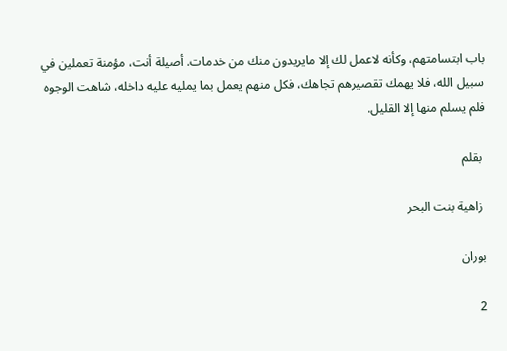باب ابتسامتهم، وكأنه لاعمل لك إلا مايريدون منك من خدمات. أصيلة أنت، مؤمنة تعملين في سبيل الله، فلا يهمك تقصيرهم تجاهك، فكل منهم يعمل بما يمليه عليه داخله، شاهت الوجوه فلم يسلم منها إلا القليل.

 بقلم

 زاهية بنت البحر

بوران

2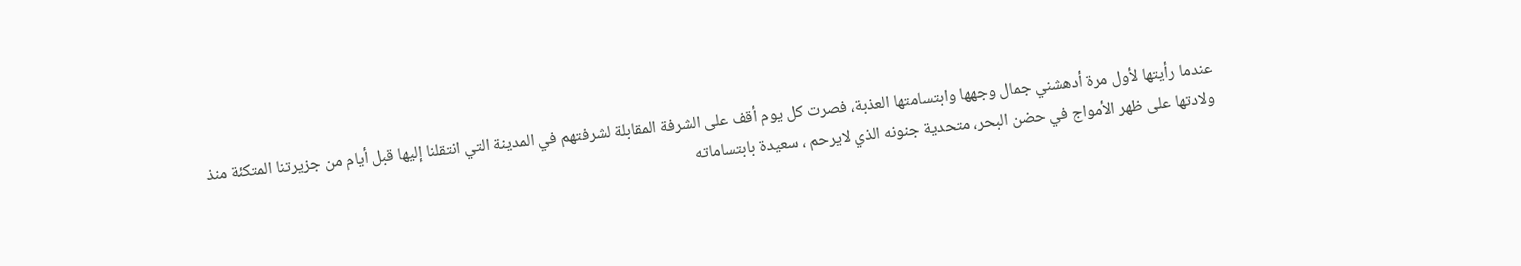عندما رأيتها لأول مرة أدهشني جمال وجهها وابتسامتها العذبة، فصرت كل يوم أقف على الشرفة المقابلة لشرفتهم في المدينة التي انتقلنا إليها قبل أيام من جزيرتنا المتكئة منذ ولادتها على ظهر الأمواج في حضن البحر، متحدية جنونه الذي لايرحم ، سعيدة بابتساماته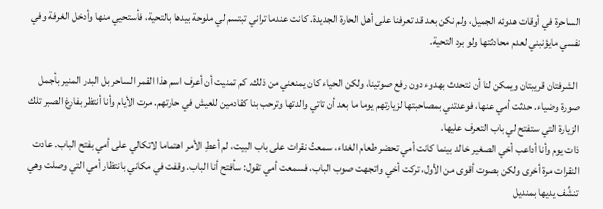الساحرة في أوقات هدوئه الجميل، ولم نكن بعد قد تعرفنا على أهل الحارة الجديدة. كانت عندما تراني تبتسم لي ملوحة بيدها بالتحية، فأستحيي منها وأدخل الغرفة وفي نفسي مايؤنبني لعدم محادثتها ولو برد التحية.

 الشرفتان قريبتان ويمكن لنا أن نتحدث بهدوء دون رفع صوتينا، ولكن الحياء كان يمنعني من ذلك. كم تمنيت أن أعرف اسم هذا القمر الساحر بل البدر المنير بأجمل صورة وضياء. حدثت أمي عنها، فوعدتني بمصاحبتها لزيارتهم يوما ما بعد أن تاتي والدتها وترحب بنا كقادمين للعيش في حارتهم. مرت الأيام وأنا أنتظر بفارغ الصبر تلك الزيارة التي ستفتح لي باب التعرف عليها.
ذات يوم وأنا أداعب أخي الصغير خالد بينما كانت أمي تحضر طعام الغداء، سمعتُ نقرات على باب البيت، لم أعطِ الأمر اهتماما لاتكالي على أمي بفتح الباب. عادت النقرات مرة أخرى ولكن بصوت أقوى من الأول، تركت أخي واتجهت صوب الباب، فسمعت أمي تقول: سأفتح أنا الباب. وقفت في مكاني بانتظار أمي التي وصلت وهي تنشِّف يديها بمنديل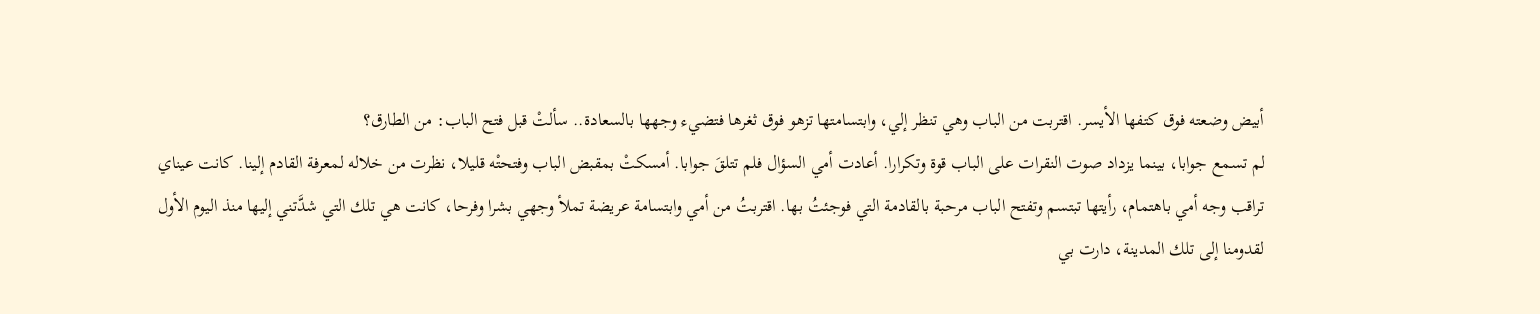أبيض وضعته فوق كتفها الأيسر. اقتربت من الباب وهي تنظر إلي، وابتسامتها تزهو فوق ثغرها فتضيء وجهها بالسعادة.. سألتْ قبل فتح الباب: من الطارق؟
لم تسمع جوابا، بينما يزداد صوت النقرات على الباب قوة وتكرارا. أعادت أمي السؤال فلم تتلقَ جوابا. أمسكتْ بمقبض الباب وفتحتْه قليلا، نظرت من خلاله لمعرفة القادم إلينا. كانت عيناي تراقب وجه أمي باهتمام، رأيتها تبتسم وتفتح الباب مرحبة بالقادمة التي فوجئتُ بها. اقتربتُ من أمي وابتسامة عريضة تملأ وجهي بشرا وفرحا، كانت هي تلك التي شدَّتني إليها منذ اليوم الأول لقدومنا إلى تلك المدينة، دارت بي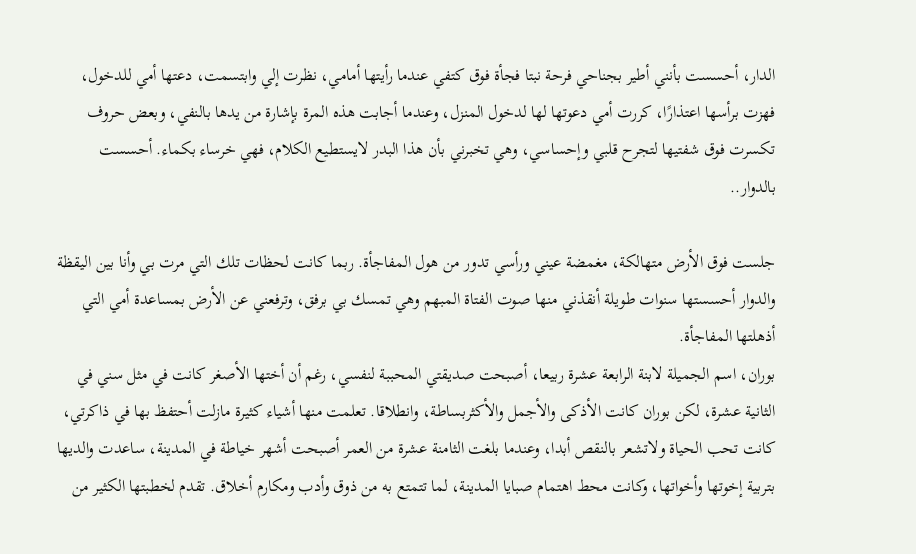الدار، أحسست بأنني أطير بجناحي فرحة نبتا فجأة فوق كتفي عندما رأيتها أمامي، نظرت إلي وابتسمت، دعتها أمي للدخول، فهزت برأسها اعتذارًا، كررت أمي دعوتها لها لدخول المنزل، وعندما أجابت هذه المرة بإشارة من يدها بالنفي، وبعض حروف تكسرت فوق شفتيها لتجرح قلبي وإحساسي، وهي تخبرني بأن هذا البدر لايستطيع الكلام، فهي خرساء بكماء. أحسست بالدوار..

جلست فوق الأرض متهالكة، مغمضة عيني ورأسي تدور من هول المفاجأة. ربما كانت لحظات تلك التي مرت بي وأنا بين اليقظة والدوار أحسستها سنوات طويلة أنقذني منها صوت الفتاة المبهم وهي تمسك بي برفق، وترفعني عن الأرض بمساعدة أمي التي أذهلتها المفاجأة.
بوران، اسم الجميلة لابنة الرابعة عشرة ربيعا، أصبحت صديقتي المحببة لنفسي، رغم أن أختها الأصغر كانت في مثل سني في الثانية عشرة، لكن بوران كانت الأذكى والأجمل والأكثربساطة، وانطلاقا. تعلمت منها أشياء كثيرة مازلت أحتفظ بها في ذاكرتي، كانت تحب الحياة ولاتشعر بالنقص أبدا، وعندما بلغت الثامنة عشرة من العمر أصبحت أشهر خياطة في المدينة، ساعدت والديها بتربية إخوتها وأخواتها، وكانت محط اهتمام صبايا المدينة، لما تتمتع به من ذوق وأدب ومكارم أخلاق. تقدم لخطبتها الكثير من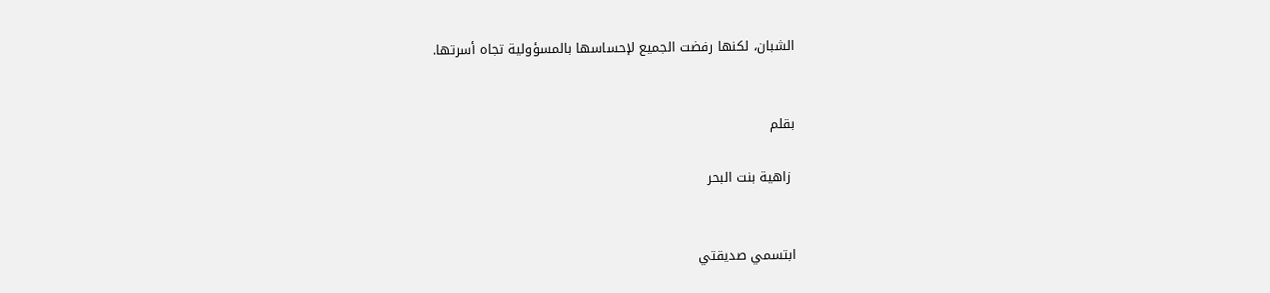الشبان، لكنها رفضت الجميع لإحساسها بالمسؤولية تجاه أسرتها.


بقلم

 زاهية بنت البحر


ابتسمي صديقتي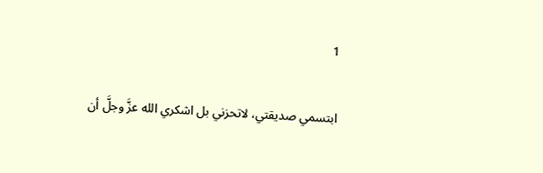1

ابتسمي صديقتي، لاتحزني بل اشكري الله عزَّ وجلَّ أن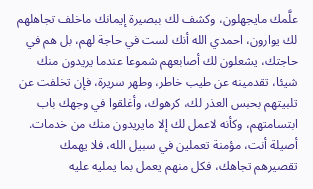علَّمك مايجهلون، وكشف لك ببصيرة إيمانك ماخلف تجاهلهم لك يوارون، احمدي الله أنك لست في حاجة لهم، بل هم في حاجتك، يشعلون لك أصابعهم شموعا عندما يريدون منك شيئا، تقدمينه عن طيب خاطر، وطهر سريرة، فإن تخلفت عن تلبيتهم بحبس العذر لك، كرهوك، وأغلقوا في وجهك باب ابتسامتهم، وكأنه لاعمل لك إلا مايريدون منك من خدمات. أصيلة أنت، مؤمنة تعملين في سبيل الله، فلا يهمك تقصيرهم تجاهك، فكل منهم يعمل بما يمليه عليه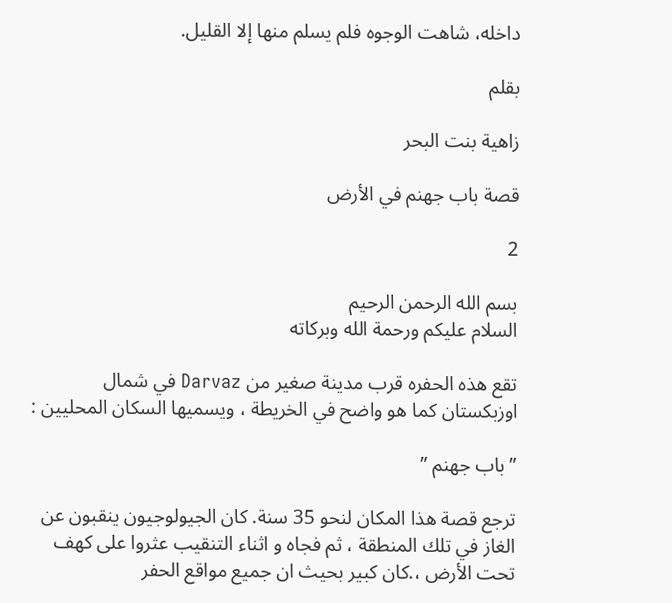داخله، شاهت الوجوه فلم يسلم منها إلا القليل.

بقلم

زاهية بنت البحر

قصة باب جهنم في الأرض

2

بسم الله الرحمن الرحيم
السلام عليكم ورحمة الله وبركاته

تقع هذه الحفره قرب مدينة صغير من Darvaz في شمال اوزبكستان كما هو واضح في الخريطة ، ويسميها السكان المحليين :

” باب جهنم ”

ترجع قصة هذا المكان لنحو 35 سنة. كان الجيولوجيون ينقبون عن الغاز في تلك المنطقة ، ثم فجاه و اثناء التنقيب عثروا على كهف تحت الأرض ،.كان كبير بحيث ان جميع مواقع الحفر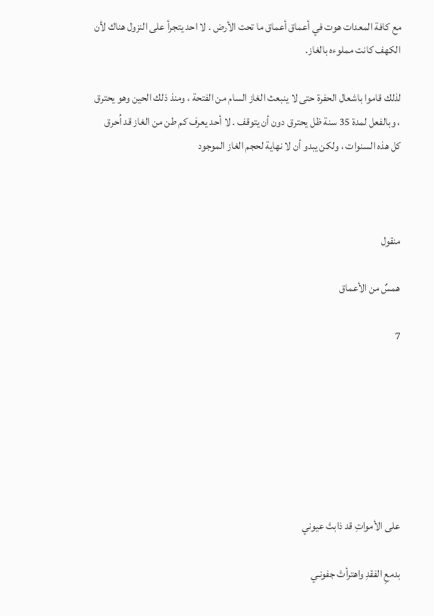مع كافة المعدات هوت في أعماق أعماق ما تحت الأرض . لا احد يتجرأ على النزول هناك لأن الكهف كانت مملوءه بالغاز.

لذلك قاموا باشعال الحفرة حتى لا ينبعث الغاز السام من الفتحة ، ومنذ ذلك الحين وهو يحترق ، وبالفعل لمدة 35 سنة ظل يحترق دون أن يتوقف . لا أحد يعرف كم طن من الغاز قد اُحرق كل هذه السنوات ، ولكن يبدو أن لا نهاية لحجم الغاز الموجود



منقول

همسٌ من الأعماق

7







على الأمواتِ قد ذابتْ عيوني

بدمعِ الفقدِ واهترأتْ جفونـي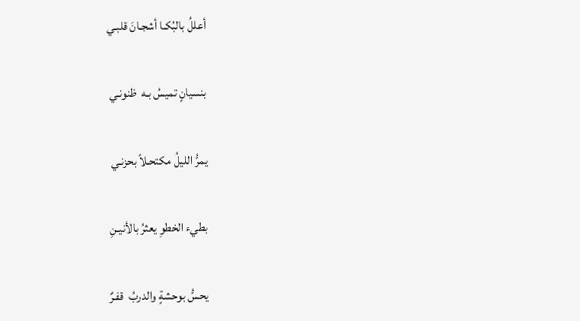أعللُ بالبُكـا أشجـانَ قلبـي

بنسيانٍ تميسُ بـه  ظنونـي

يمرُّ الليلُ مكتحـلاً بحزنـي

بطيء الخطوِ يعثرُ بالأنيـنِ

يحسُّ بوحشةٍ والدربُ  قفـرٌ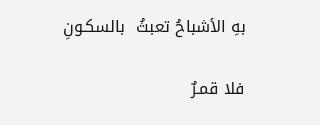بهِ الأشباحُ تعبثُ  بالسكـونِ

فلا قمـرٌ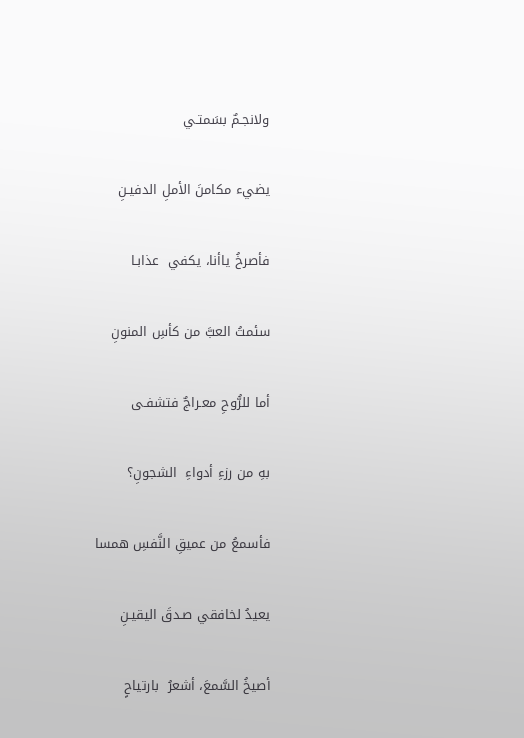ولانجـمٌ بسَمتـي

يضيء مكامنَ الأملِ الدفيـنِ

فأصرخُ ياأنا، يكفي  عذابـا

سئمتُ العبَّ من كأسِ المنونِ

أما للرُّوحِ معـراجٌ فتشفـى

بهِ من رزءِ أدواءِ  الشجونِ؟

فأسمعُ من عميقِ النَّفسِ همسا

يعيدُ لخافقي صـدقَ اليقيـنِ

أصيخُ السَّمعَ، أشعرُ  بارتياحٍ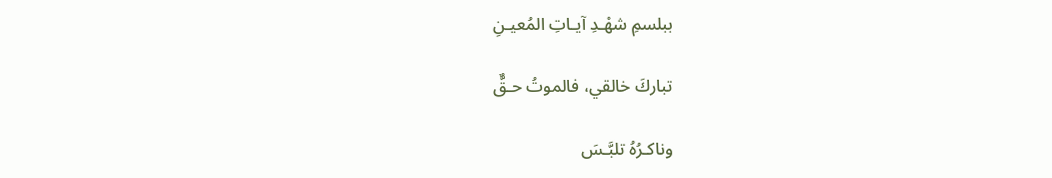ببلسمِ شهْـدِ آيـاتِ المُعيـنِ

تباركَ خالقي، فالموتُ حـقٌّ

وناكـرُهُ تلبَّـسَ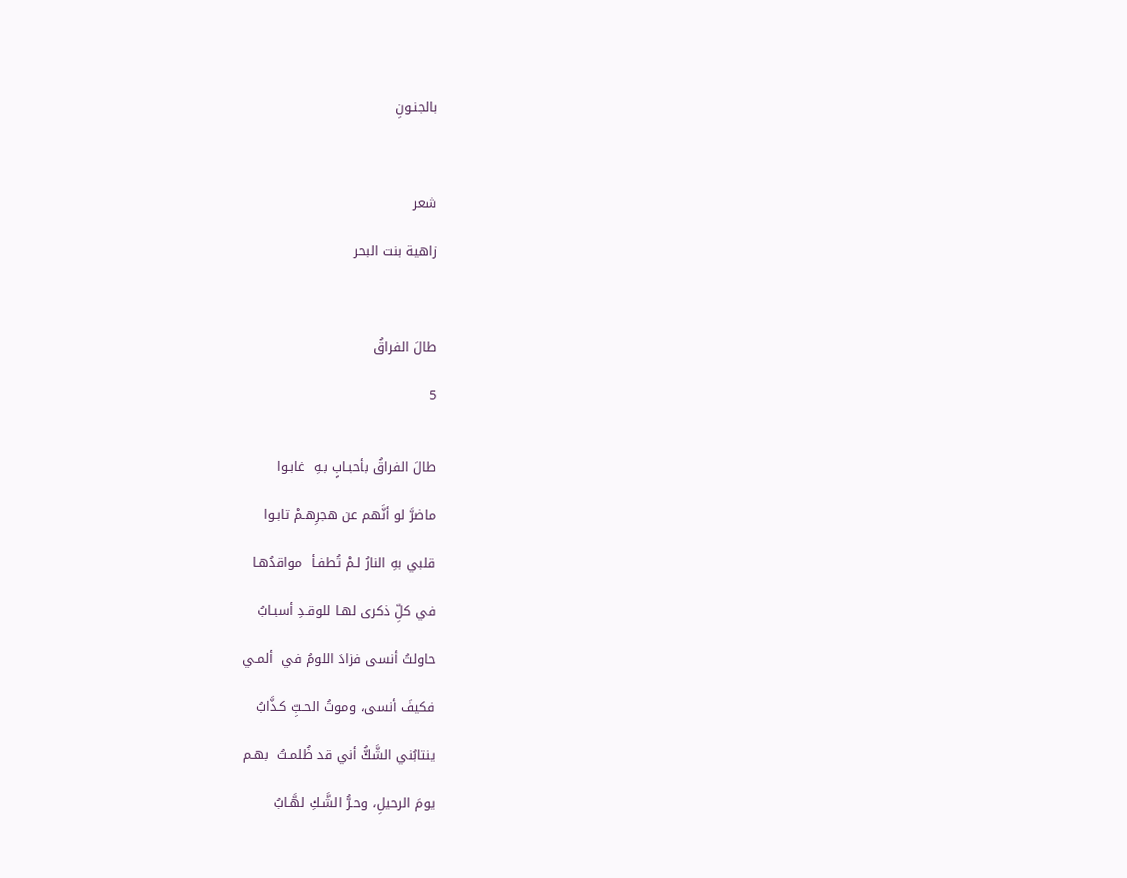بالجنـونِ



شعر

زاهية بنت البحر



طالَ الفراقُ

5


طالَ الفراقُ بأحبـابٍ بـهِ  غابـوا

ماضرَّ لو أنَّهم عن هجرِهـمْ تابـوا

قلبي بهِ النارُ لـمْ تُطفـأ  مواقدُهـا

في كلِّ ذكرى لهـا للوقـدِ أسبـابُ

حاولتُ أنسى فزادَ اللومُ في  ألمـي

فكيفَ أنسى، وموتُ الحـبِّ كـذَّابُ

ينتابُني الشَّكُّ أني قد ظُلمـتُ  بهـم

يومَ الرحيلِ، وحـرُّ الشَّـكِ لهَّـابُ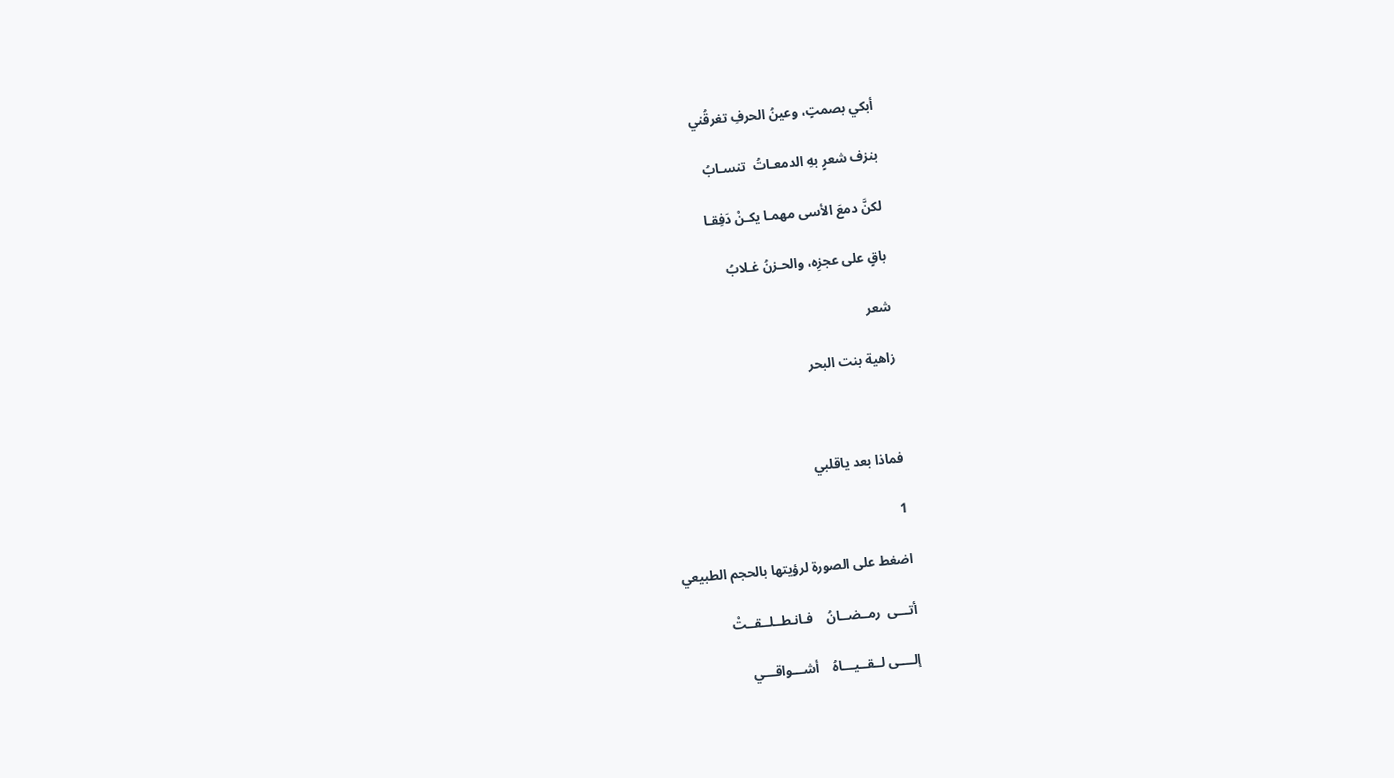أبكي بصمتٍ، وعينُ الحرفِ تغرقُني

بنزف شعرٍ بهِ الدمعـاتُ  تنسـابُ

لكنَّ دمعَ الأسى مهمـا يكـنْ دَفِقـا

باقٍ على عجزِه، والحـزنُ غـلابُ

شعر

زاهية بنت البحر



فماذا بعد ياقلبي

1

اضغط على الصورة لرؤيتها بالحجم الطبيعي

أتـــى  رمــضــانُ    فـانـطــلــقــتْ

إلــــى لــقــيـــاهُ    أشـــواقـــي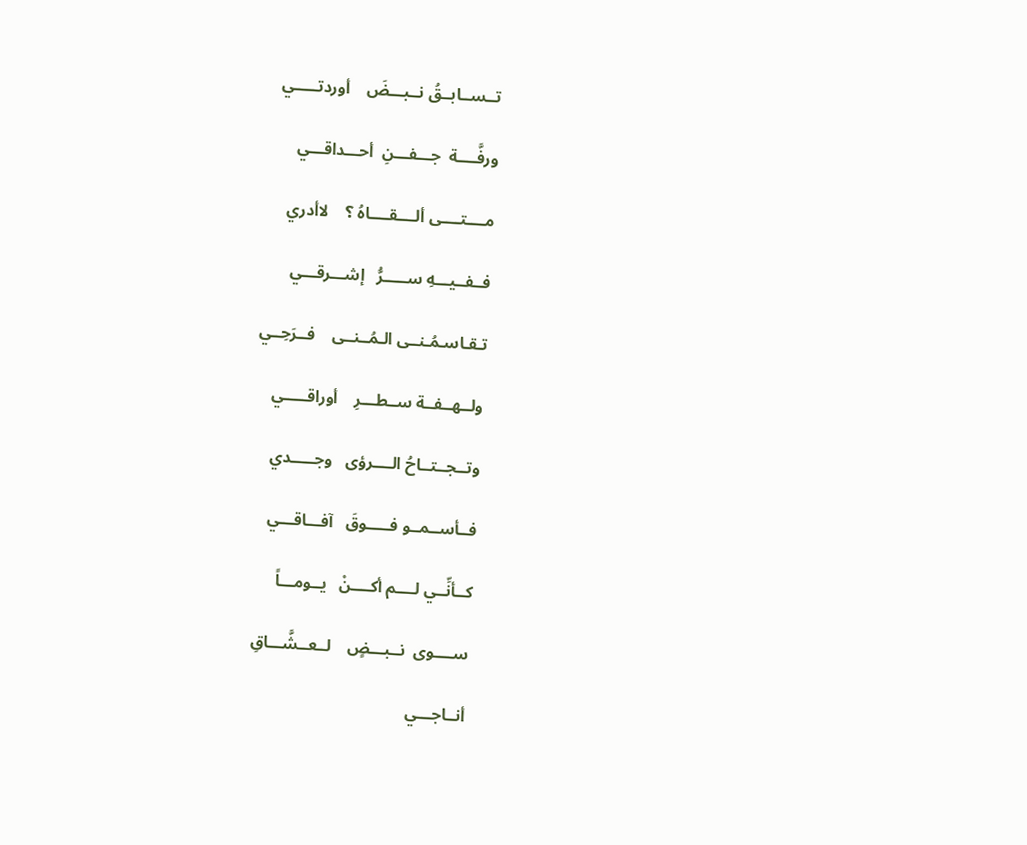تــســابــقُ نــبـــضَ    أوردتـــــي

ورفَّــــة  جـــفـــنِ  أحـــداقـــي

مــــتــــى ألــــقــــاهُ ؟    لاأدري

فــفــيـــهِ ســـــرُّ   إشـــرقـــي

تـقـاسـمُـنــى الـمُــنــى    فــرَحِــي

ولــهــفــة ســطـــرِ    أوراقـــــي

وتــجــتــاحُ الــــرؤى   وجـــــدي

فــأســمــو فـــــوقَ   آفـــاقـــي

كــأنِّــي لــــم أكــــنْ   يــومـــاً

ســــوى  نــبـــضٍ    لــعــشَّـــاقِ

أنــاجـــي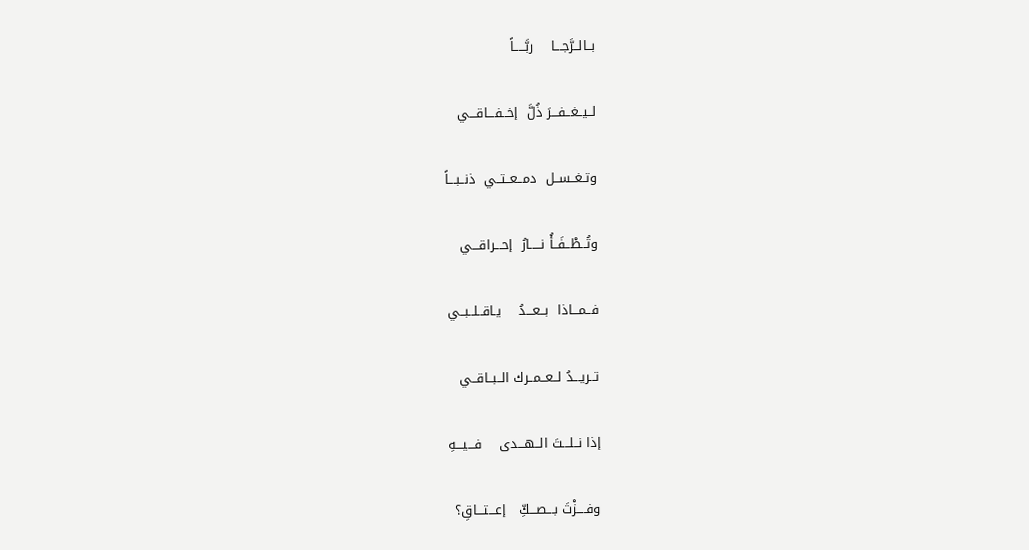بــالــرَّجـــا    ربَّـــــاً

لــيــغــفـــرَ ذُلَّ  إخــفـــاقـــي

وتـغــســل  دمــعــتــي  ذنــبـــاً

وتُــطْــفَــأُ نـــــارُ  إحـــراقـــي

فــمـــاذا  بــعـــدُ    يـاقــلــبــي

تــريـــدُ لــعــمــرك الــبــاقــي

إذا نــلـــتَ الــهـــدى    فـــيـــهِ

وفــــزْتَ بـــصـــكِّ   إعـــتـــاقِ؟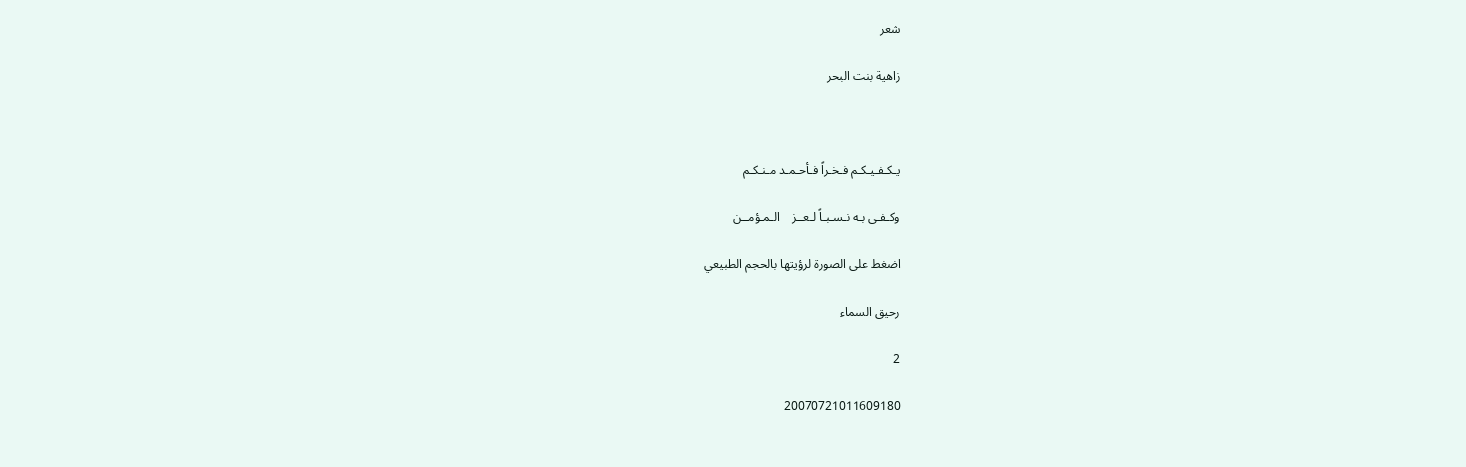شعر

زاهية بنت البحر



يـكـفـيـكـم فـخـراً فـأحـمـد مـنـكـم

وكـفـى بـه نـسـبـاً لـعــز    الـمـؤمــن

اضغط على الصورة لرؤيتها بالحجم الطبيعي

رحيق السماء

2

20070721011609180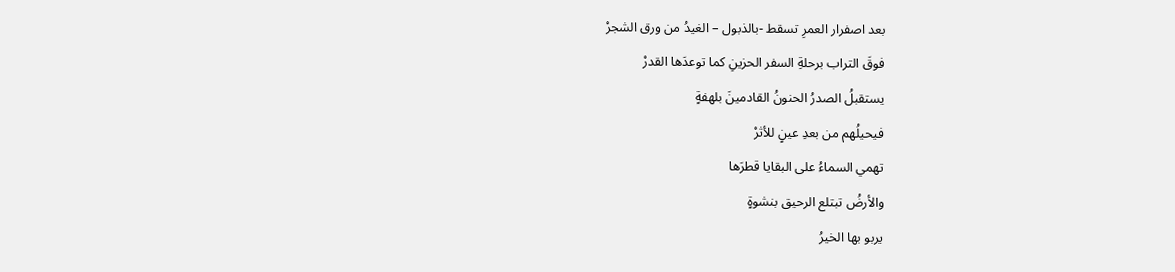بعد اصفرار العمرِ تسقط -بالذبول – الغيدُ من ورق الشجرْ
فوقَ التراب برحلةِ السفر الحزينِ كما توعدَها القدرْ
يستقبلُ الصدرُ الحنونُ القادمينَ بلهفةٍ
فيحيلُهم من بعدِ عينٍ للأثرْ
تهمي السماءُ على البقايا قطرَها
والأرضُ تبتلع الرحيق بنشوةٍ
يربو بها الخيرُ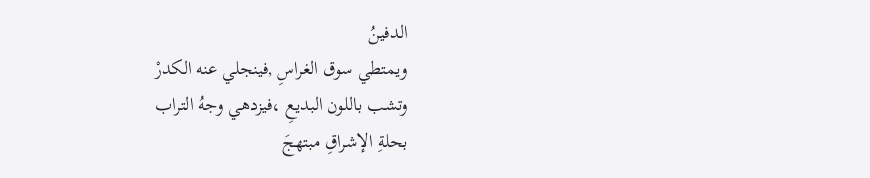الدفينُ
ويمتطي سوق الغراسِ ,فينجلي عنه الكدرْ
وتشب باللون البديعِ ،فيزدهي وجهُ التراب
بحلةِ الإشراقِ مبتهجَ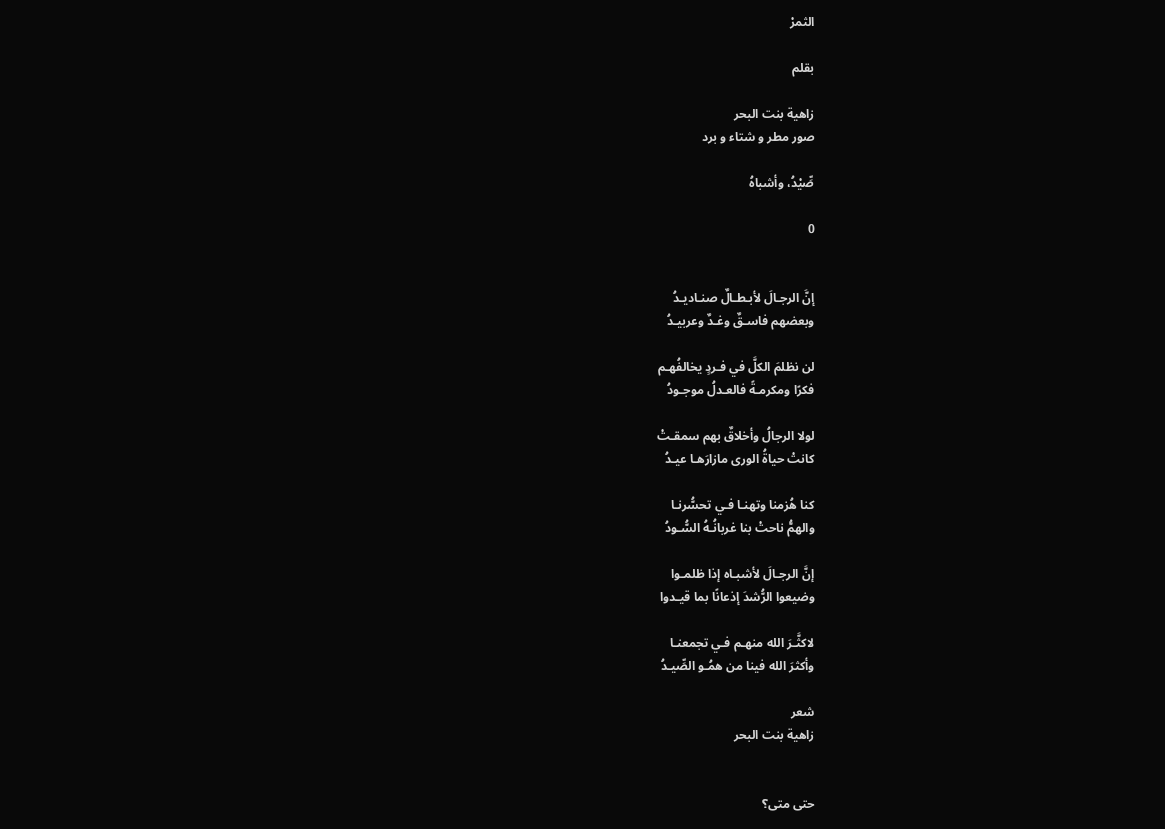الثمرْ

بقلم

زاهية بنت البحر
صور مطر و شتاء و برد

صِّيْدُ، وأشباهُ

0


إنَّ الرجـالَ لأبـطـالٌ صنـاديـدُ
وبعضهم فاسـقٌ وغـدٌ وعربيـدُ

لن نظلمَ الكلَّ في فـردٍ يخالفُهـم
فكرًا ومكرمـةً فالعـدلُ موجـودُ

لولا الرجالُ وأخلاقٌ بهم سمقـتْ
كانتْ حياةُ الورى مازارَهـا عيـدُ

كنا هُزمنا وتهنـا فـي تحسُّرنـا
والهمُّ ناحتْ بنا غربانُـهُ السُّـودُ

إنَّ الرجـالَ لأشبـاه إذا ظلمـوا
وضيعوا الرُّشدَ إذعانًا بما قيـدوا

لاكثَّـرَ الله منهـم فـي تجمعنـا
وأكثرَ الله فينا من همُـو الصِّيـدُ

شعر
زاهية بنت البحر


حتى متى؟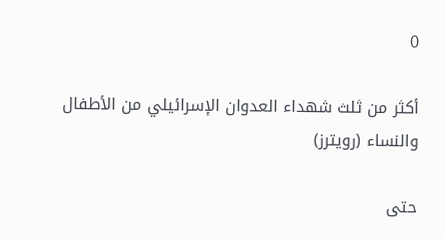0

أكثر من ثلث شهداء العدوان الإسرائيلي من الأطفال والنساء (رويترز)

حتى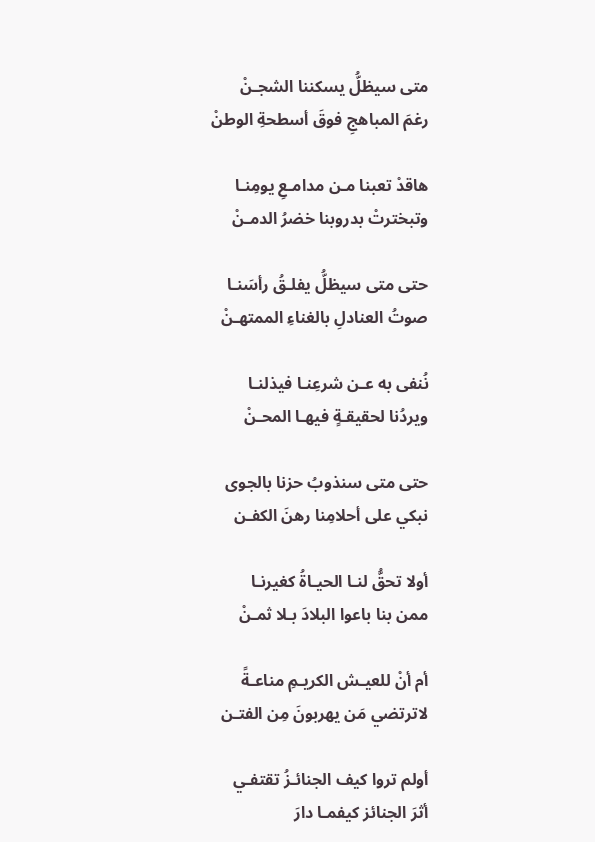متى سيظلُّ يسكننا الشجـنْ
رغمَ المباهجِ فوقَ أسطحةِ الوطنْ

هاقدْ تعبنا مـن مدامـعِ يومِنـا
وتبخترتْ بدروبنا خضرُ الدمـنْ

حتى متى سيظلُّ يفلـقُ رأسَنـا
صوتُ العنادلِ بالغناءِ الممتهـنْ

نُنفى به عـن شرعِنـا فيذلنـا
ويردُنا لحقيقـةٍ فيهـا المحـنْ

حتى متى سنذوبُ حزنا بالجوى
نبكي على أحلامِنا رهنَ الكفـن

أولا تحقُّ لنـا الحيـاةُ كغيرنـا
ممن بنا باعوا البلادَ بـلا ثمـنْ

أم أنْ للعيـش الكريـمِ مناعـةً
لاترتضي مَن يهربونَ مِن الفتـن

أولم تروا كيف الجنائـزُ تقتفـي
أثرَ الجنائز كيفمـا دارَ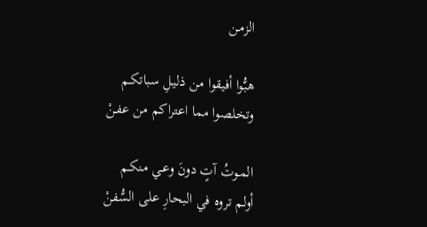الزمـن

هبُّوا أفيقوا من ذليـلِ سباتكـم
وتخلصوا مما اعتراكم من عفـنْ

المـوتُ آتٍ دونَ وعـي منكـم
أولم تروه في البحارِ على السُّفنْ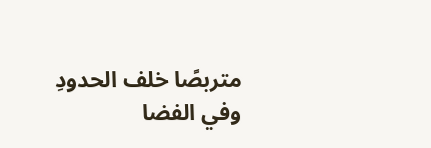متربصًا خلف الحدودِ وفي الفضا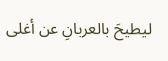ليطيحَ بالعربانِ عن أغلى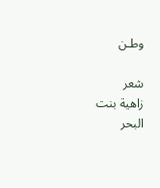وطـن

شعر
زاهية بنت البحر